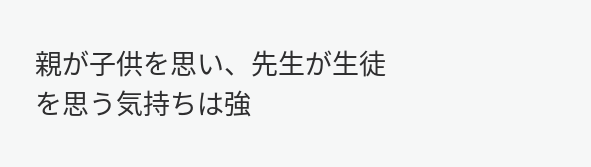親が子供を思い、先生が生徒を思う気持ちは強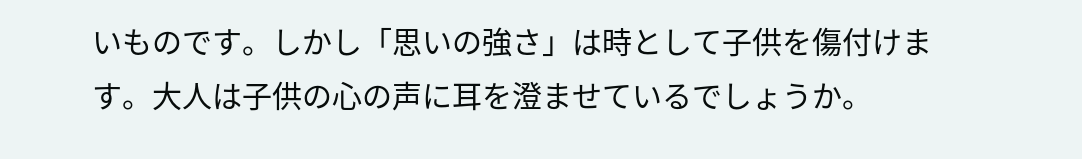いものです。しかし「思いの強さ」は時として子供を傷付けます。大人は子供の心の声に耳を澄ませているでしょうか。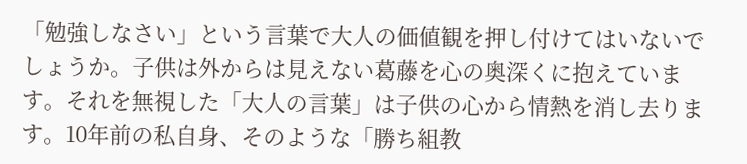「勉強しなさい」という言葉で大人の価値観を押し付けてはいないでしょうか。子供は外からは見えない葛藤を心の奥深くに抱えています。それを無視した「大人の言葉」は子供の心から情熱を消し去ります。10年前の私自身、そのような「勝ち組教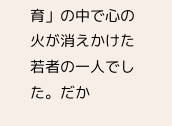育」の中で心の火が消えかけた若者の一人でした。だか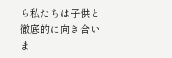ら私たちは子供と徹底的に向き合いま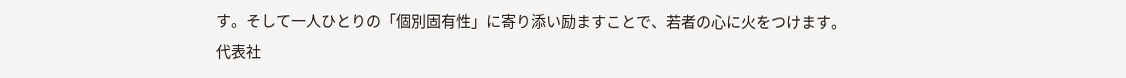す。そして一人ひとりの「個別固有性」に寄り添い励ますことで、若者の心に火をつけます。
代表社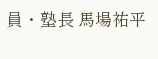員・塾長 馬場祐平